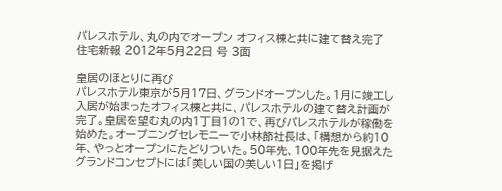パレスホテル、丸の内でオープン オフィス棟と共に建て替え完了
住宅新報 2012年5月22日 号 3面

皇居のほとりに再び
パレスホテル東京が5月17日、グランドオープンした。1月に竣工し入居が始まったオフィス棟と共に、パレスホテルの建て替え計画が完了。皇居を望む丸の内1丁目1の1で、再びパレスホテルが稼働を始めた。オープニングセレモニーで小林節社長は、「構想から約10年、やっとオープンにたどりついた。50年先、100年先を見据えたグランドコンセプトには「美しい国の美しい1日」を掲げ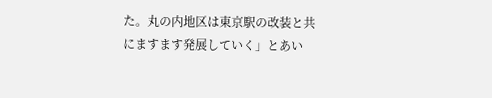た。丸の内地区は東京駅の改装と共にますます発展していく」とあい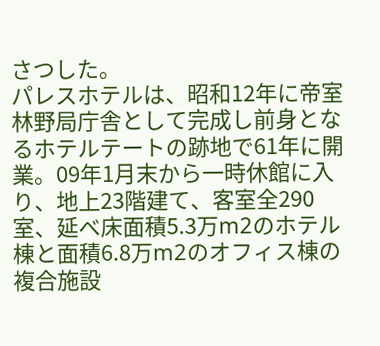さつした。
パレスホテルは、昭和12年に帝室林野局庁舎として完成し前身となるホテルテートの跡地で61年に開業。09年1月末から一時休館に入り、地上23階建て、客室全290室、延べ床面積5.3万m2のホテル棟と面積6.8万m2のオフィス棟の複合施設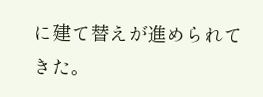に建て替えが進められてきた。